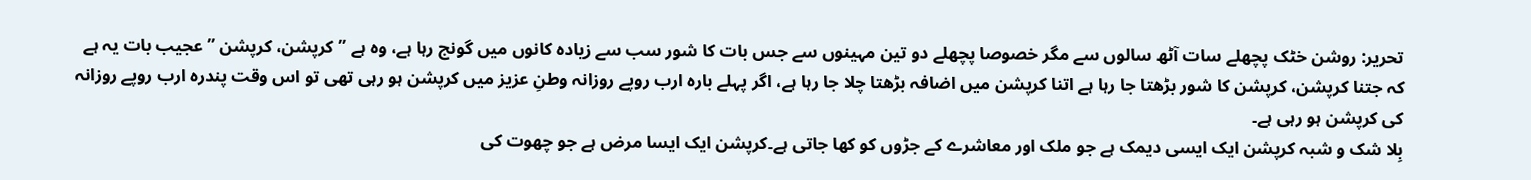تحریر: روشن خٹک پچھلے سات آٹھ سالوں سے مگر خصوصا پچھلے دو تین مہینوں سے جس بات کا شور سب سے زیادہ کانوں میں گونج رہا ہے، وہ ہے ”کرپشن، کرپشن ” عجیب بات یہ ہے کہ جتنا کرپشن، کرپشن کا شور بڑھتا جا رہا ہے اتنا کرپشن میں اضافہ بڑھتا چلا جا رہا ہے، اگر پہلے بارہ ارب روپے روزانہ وطنِ عزیز میں کرپشن ہو رہی تھی تو اس وقت پندرہ ارب روپے روزانہ کی کرپشن ہو رہی ہے۔
بِلا شک و شبہ کرپشن ایک ایسی دیمک ہے جو ملک اور معاشرے کے جڑوں کو کھا جاتی ہے۔کرپشن ایک ایسا مرض ہے جو چھوت کی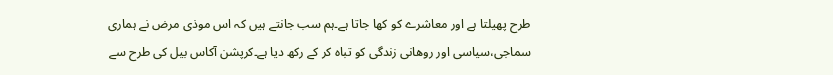طرح پھیلتا ہے اور معاشرے کو کھا جاتا ہے۔ہم سب جانتے ہیں کہ اس موذی مرض نے ہماری سماجی،سیاسی اور روھانی زندگی کو تباہ کر کے رکھ دیا ہے۔کرپشن آکاس بیل کی طرح سے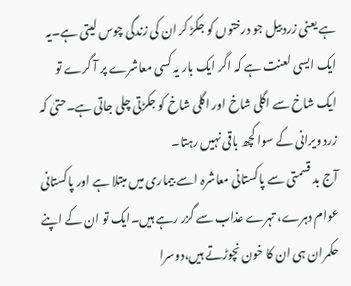ہے یعنی زرد بیل جو درختوں کو جکڑ کر ان کی زندگی چوس لیتی ہے۔یہ ایک ایسی لعنت ہے کہ اگر ایک بار یہ کسی معاشرے پر آ گرے تو ایک شاخ سے اگلی شاخ اور اگلی شاخ کو جکڑتی چلی جاتی ہے۔حتیٰ کہ زرد ویرانی کے سوا کچھ باقی نہیں رہتا۔
آج بد قسمتی سے پاکستانی معاشرہ اسے بیماری میں مبتلا ہے اور پاکستانی عوام دہرے، تہرے عذاب سے گزر رہے ہیں۔ایک تو ان کے اپنے حکمران ہی ان کا خون نچوڑتے ہیں،دوسرا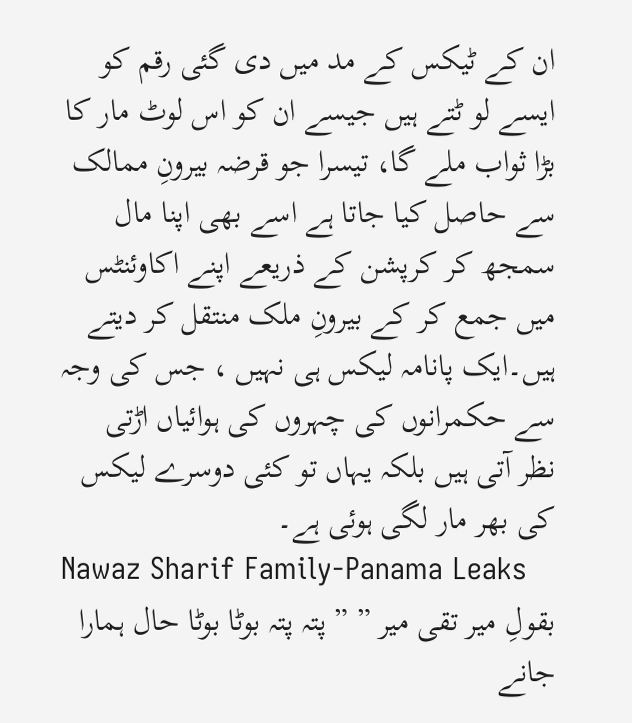ان کے ٹیکس کے مد میں دی گئی رقم کو ایسے لو ٹتے ہیں جیسے ان کو اس لوٹ مار کا بڑا ثواب ملے گا، تیسرا جو قرضہ بیرونِ ممالک سے حاصل کیا جاتا ہے اسے بھی اپنا مال سمجھ کر کرپشن کے ذریعے اپنے اکاوئنٹس میں جمع کر کے بیرونِ ملک منتقل کر دیتے ہیں۔ایک پانامہ لیکس ہی نہیں ، جس کی وجہ سے حکمرانوں کی چہروں کی ہوائیاں اڑتی نظر آتی ہیں بلکہ یہاں تو کئی دوسرے لیکس کی بھر مار لگی ہوئی ہے۔
Nawaz Sharif Family-Panama Leaks
بقولِ میر تقی میر ” ” پتہ پتہ بوٹا بوٹا حال ہمارا جانے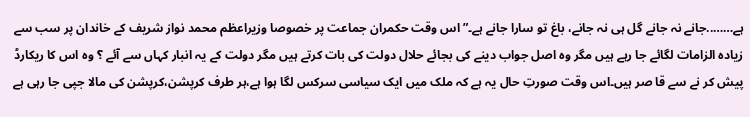ہے……..جانے نہ جانے گل ہی نہ جانے، باغ تو سارا جانے ہے۔” اس وقت حکمران جماعت پر خصوصا وزیراعظم محمد نواز شریف کے خاندان پر سب سے زیادہ الزامات لگائے جا رہے ہیں مگر وہ اصل جواب دینے کی بجائے حلال دولت کی بات کرتے ہیں مگر دولت کے یہ انبار کہاں سے آئے ؟ وہ اس کا ریکارڈ پیش کر نے سے قا صر ہیں۔اس وقت صورتِ حال یہ ہے کہ ملک میں ایک سیاسی سرکس لگا ہوا ہے،ہر طرف کرپشن،کرپشن کی مالا جپی جا رہی ہے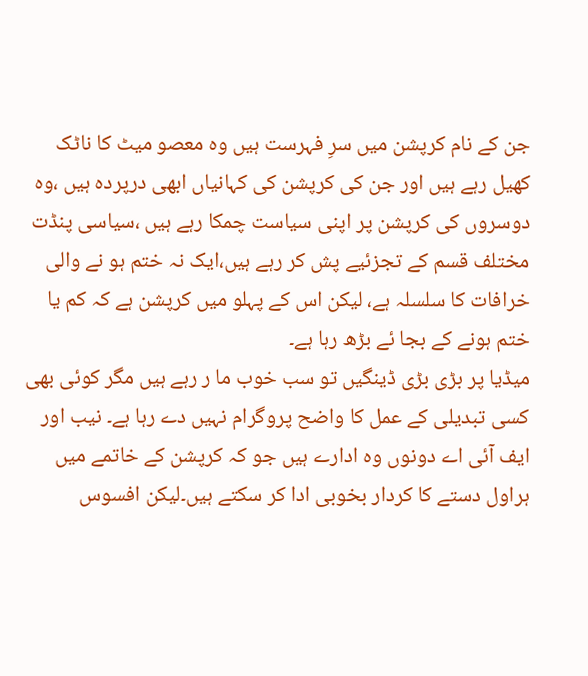جن کے نام کرپشن میں سرِ فہرست ہیں وہ معصو میٹ کا ناٹک کھیل رہے ہیں اور جن کی کرپشن کی کہانیاں ابھی درپردہ ہیں ،وہ دوسروں کی کرپشن پر اپنی سیاست چمکا رہے ہیں ،سیاسی پنڈت مختلف قسم کے تجزئیے پش کر رہے ہیں،ایک نہ ختم ہو نے والی خرافات کا سلسلہ ہے، لیکن اس کے پہلو میں کرپشن ہے کہ کم یا ختم ہونے کے بجا ئے بڑھ رہا ہے۔
میڈیا پر بڑی بڑی ڈینگیں تو سب خوب ما ر رہے ہیں مگر کوئی بھی کسی تبدیلی کے عمل کا واضح پروگرام نہیں دے رہا ہے۔ نیب اور ایف آئی اے دونوں وہ ادارے ہیں جو کہ کرپشن کے خاتمے میں ہراول دستے کا کردار بخوبی ادا کر سکتے ہیں۔لیکن افسوس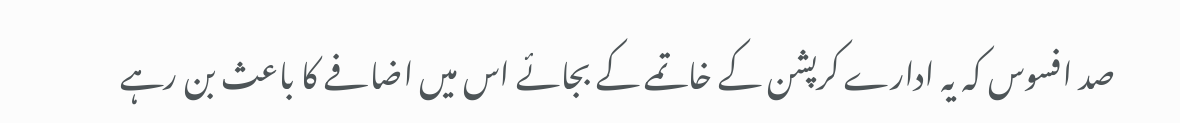صد افسوس کہ یہ ادارے کرپشن کے خاتمے کے بجائے اس میں اضافے کا باعث بن رہے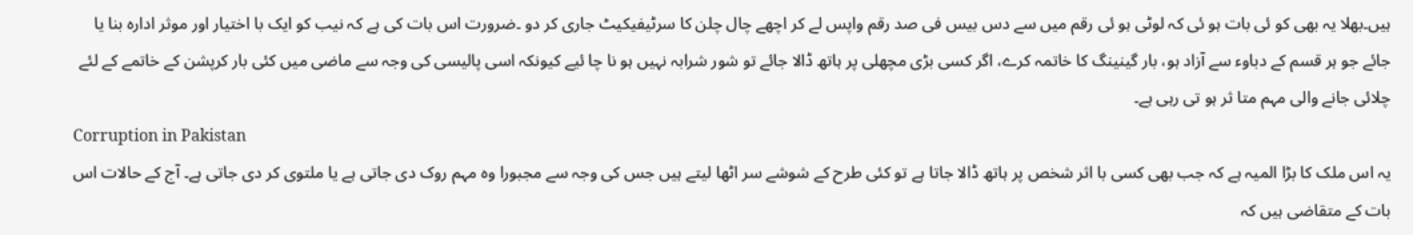ہیں۔بھلا یہ بھی کو ئی بات ہو ئی کہ لوٹی ہو ئی رقم میں سے دس بیس فی صد رقم واپس لے کر اچھے چال چلن کا سرٹیفیکیٹ جاری کر دو ۔ضرورت اس بات کی ہے کہ نیب کو ایک با اختیار اور موثر ادارہ بنا یا جائے جو ہر قسم کے دباوء سے آزاد ہو، بار گینینگ کا خاتمہ کرے، اگر کسی بڑی مچھلی پر ہاتھ ڈالا جائے تو شور شرابہ نہیں ہو نا چا ئیے کیونکہ اسی پالیسی کی وجہ سے ماضی میں کئی بار کرپشن کے خاتمے کے لئے چلائی جانے والی مہم متا ثر ہو تی رہی ہے۔
Corruption in Pakistan
یہ اس ملک کا بڑا المیہ ہے کہ جب بھی کسی با اثر شخص پر ہاتھ ڈالا جاتا ہے تو کئی طرح کے شوشے سر اٹھا لیتے ہیں جس کی وجہ سے مجبورا وہ مہم روک دی جاتی ہے یا ملتوی کر دی جاتی ہے۔ آج کے حالات اس بات کے متقاضی ہیں کہ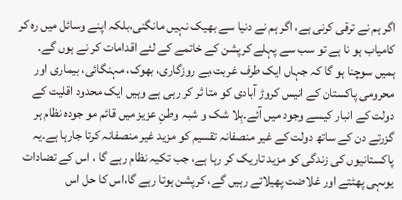اگر ہم نے ترقی کرنی ہے، اگر ہم نے دنیا سے بھیک نہیں مانگنی،بلکہ اپنے وسائل میں رہ کر کامیاب ہو نا ہے تو سب سے پہلے کرپشن کے خاتمے کے لئے اقدامات کر نے ہوں گے۔
ہمیں سوچنا ہو گا کہ جہاں ایک طرف غربت،بے روزگاری، بھوک، مہنگائی، بیماری اور محرومی پاکستان کے انیس کروڑ آبادی کو متا ثر کر رہی ہے وہیں ایک محدود اقلیت کے دولت کے انبار کیسے وجود میں آئے۔بِلا شک و شبہ وطنِ عزیز میں قائم مو جودہ نظام ہر گزرتے دن کے ساتھ دولت کے غیر منصفانہ تقسیم کو مزید غیر منصفانہ کرتا جارہا ہے۔یہ پاکستانیوں کی زندگی کو مزید تاریک کر رہا ہے، جب تکیہ نظام رہے گا ، اس کے تضادات یوںہی پھٹتے اور غلاضت پھیلاتے رہیں گے، کرپشن ہوتا رہے گا،اس کا حل اس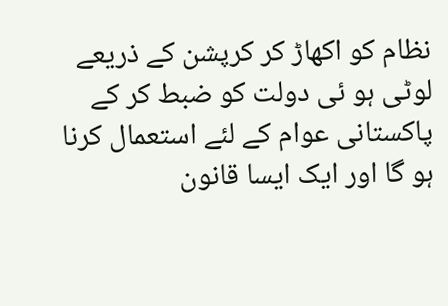نظام کو اکھاڑ کر کرپشن کے ذریعے لوٹی ہو ئی دولت کو ضبط کر کے پاکستانی عوام کے لئے استعمال کرنا ہو گا اور ایک ایسا قانون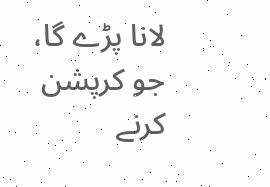لانا پڑے گا، جو کرپشن کرنے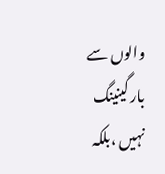والوں سے بار گینینگ نہیں ،بلکہ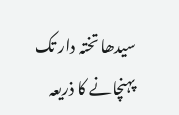سیدھا تختہ دار تک پہنچانے کا ذریعہ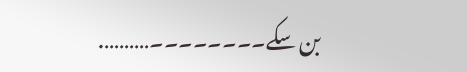بن سکے۔۔۔۔۔۔۔۔……….